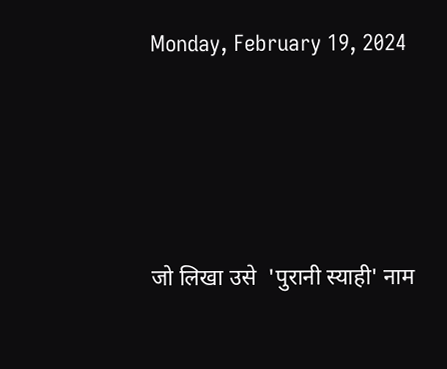Monday, February 19, 2024





जो लिखा उसे  'पुरानी स्याही' नाम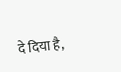दे दिया है,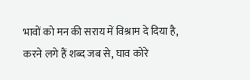भावों को मन की सराय में विश्राम दे दिया है,
करने लगे हैं शब्द जब से, घाव कोरे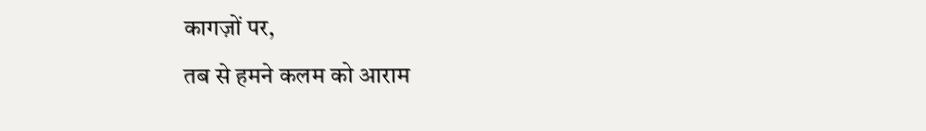कागज़ों पर,
तब से हमने कलम को आराम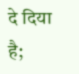दे दिया है;